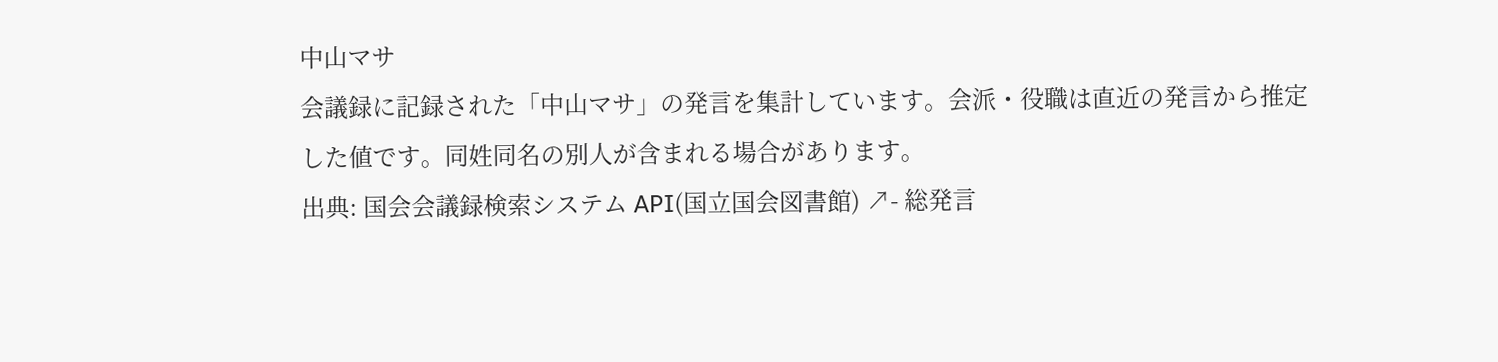中山マサ
会議録に記録された「中山マサ」の発言を集計しています。会派・役職は直近の発言から推定した値です。同姓同名の別人が含まれる場合があります。
出典: 国会会議録検索システム API(国立国会図書館) ↗- 総発言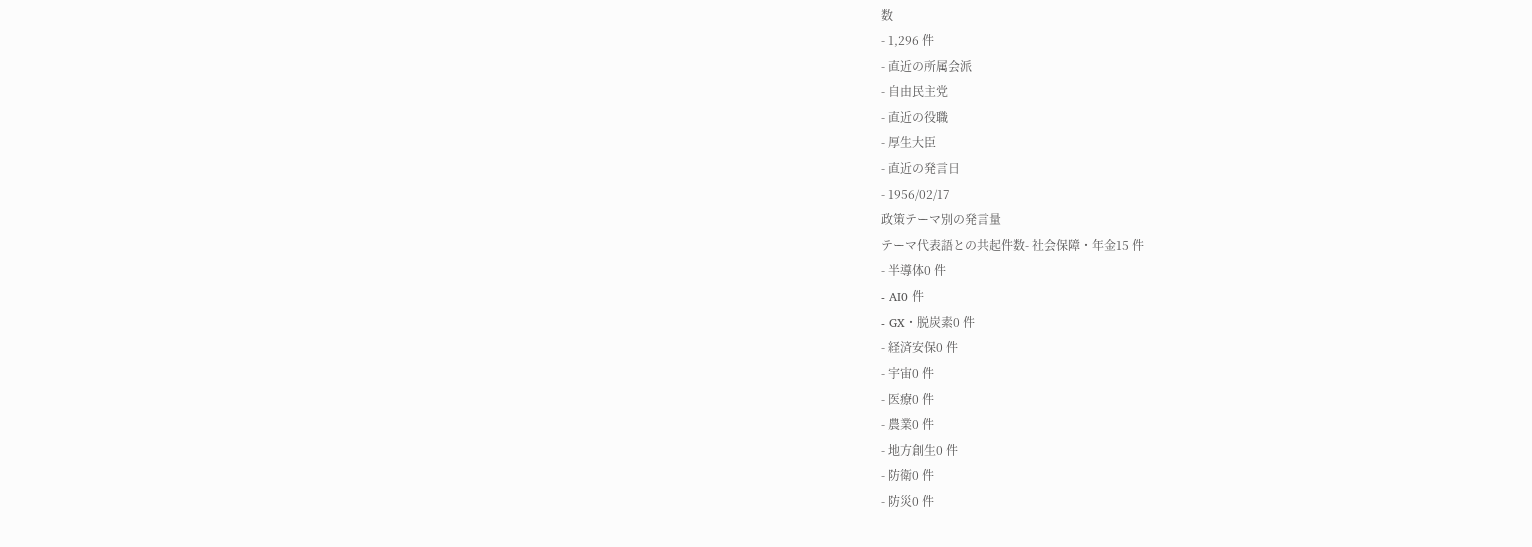数
- 1,296 件
- 直近の所属会派
- 自由民主党
- 直近の役職
- 厚生大臣
- 直近の発言日
- 1956/02/17
政策テーマ別の発言量
テーマ代表語との共起件数- 社会保障・年金15 件
- 半導体0 件
- AI0 件
- GX・脱炭素0 件
- 経済安保0 件
- 宇宙0 件
- 医療0 件
- 農業0 件
- 地方創生0 件
- 防衛0 件
- 防災0 件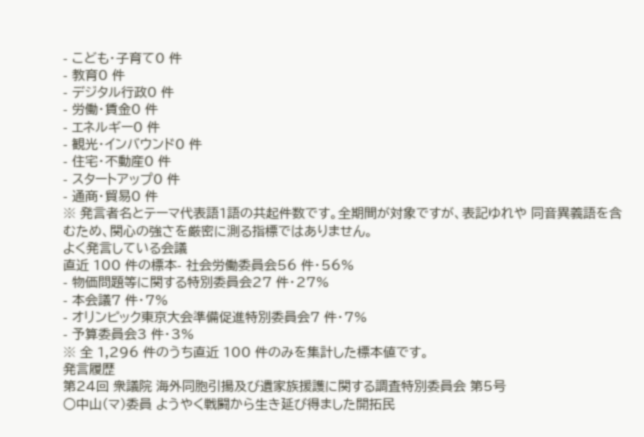- こども・子育て0 件
- 教育0 件
- デジタル行政0 件
- 労働・賃金0 件
- エネルギー0 件
- 観光・インバウンド0 件
- 住宅・不動産0 件
- スタートアップ0 件
- 通商・貿易0 件
※ 発言者名とテーマ代表語1語の共起件数です。全期間が対象ですが、表記ゆれや 同音異義語を含むため、関心の強さを厳密に測る指標ではありません。
よく発言している会議
直近 100 件の標本- 社会労働委員会56 件・56%
- 物価問題等に関する特別委員会27 件・27%
- 本会議7 件・7%
- オリンピック東京大会準備促進特別委員会7 件・7%
- 予算委員会3 件・3%
※ 全 1,296 件のうち直近 100 件のみを集計した標本値です。
発言履歴
第24回 衆議院 海外同胞引揚及び遺家族援護に関する調査特別委員会 第5号
○中山(マ)委員 ようやく戦闘から生き延び得ました開拓民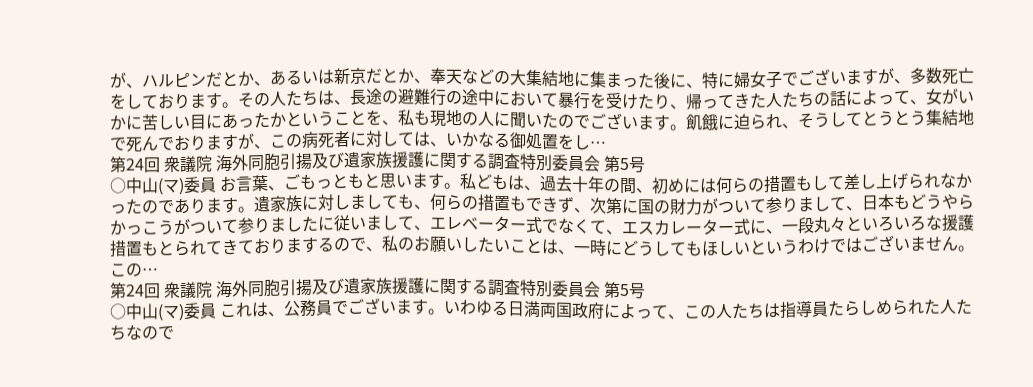が、ハルピンだとか、あるいは新京だとか、奉天などの大集結地に集まった後に、特に婦女子でございますが、多数死亡をしております。その人たちは、長途の避難行の途中において暴行を受けたり、帰ってきた人たちの話によって、女がいかに苦しい目にあったかということを、私も現地の人に聞いたのでございます。飢餓に迫られ、そうしてとうとう集結地で死んでおりますが、この病死者に対しては、いかなる御処置をし…
第24回 衆議院 海外同胞引揚及び遺家族援護に関する調査特別委員会 第5号
○中山(マ)委員 お言葉、ごもっともと思います。私どもは、過去十年の間、初めには何らの措置もして差し上げられなかったのであります。遺家族に対しましても、何らの措置もできず、次第に国の財力がついて参りまして、日本もどうやらかっこうがついて参りましたに従いまして、エレベーター式でなくて、エスカレーター式に、一段丸々といろいろな援護措置もとられてきておりまするので、私のお願いしたいことは、一時にどうしてもほしいというわけではございません。この…
第24回 衆議院 海外同胞引揚及び遺家族援護に関する調査特別委員会 第5号
○中山(マ)委員 これは、公務員でございます。いわゆる日満両国政府によって、この人たちは指導員たらしめられた人たちなので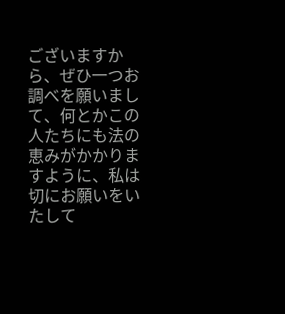ございますから、ぜひ一つお調べを願いまして、何とかこの人たちにも法の恵みがかかりますように、私は切にお願いをいたして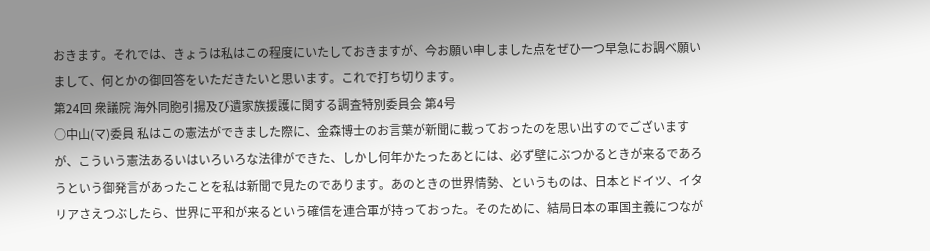おきます。それでは、きょうは私はこの程度にいたしておきますが、今お願い申しました点をぜひ一つ早急にお調べ願いまして、何とかの御回答をいただきたいと思います。これで打ち切ります。
第24回 衆議院 海外同胞引揚及び遺家族援護に関する調査特別委員会 第4号
○中山(マ)委員 私はこの憲法ができました際に、金森博士のお言葉が新聞に載っておったのを思い出すのでございますが、こういう憲法あるいはいろいろな法律ができた、しかし何年かたったあとには、必ず壁にぶつかるときが来るであろうという御発言があったことを私は新聞で見たのであります。あのときの世界情勢、というものは、日本とドイツ、イタリアさえつぶしたら、世界に平和が来るという確信を連合軍が持っておった。そのために、結局日本の軍国主義につなが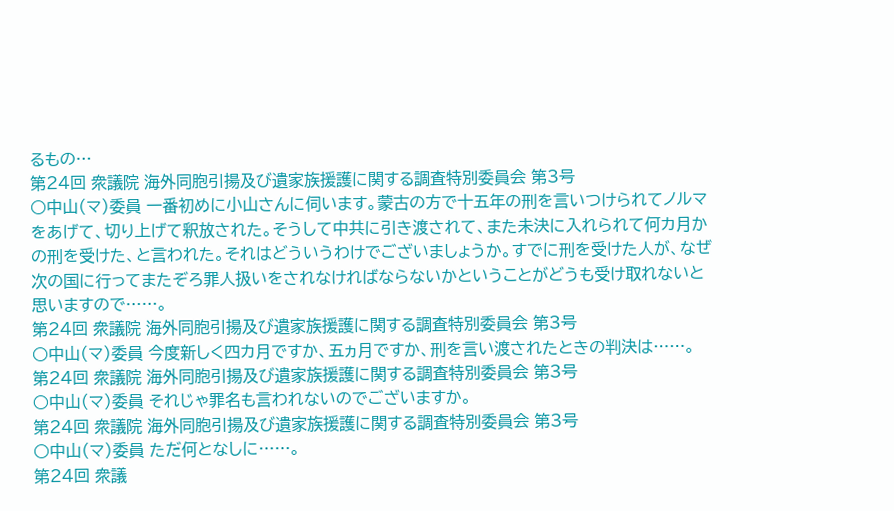るもの…
第24回 衆議院 海外同胞引揚及び遺家族援護に関する調査特別委員会 第3号
○中山(マ)委員 一番初めに小山さんに伺います。蒙古の方で十五年の刑を言いつけられてノルマをあげて、切り上げて釈放された。そうして中共に引き渡されて、また未決に入れられて何カ月かの刑を受けた、と言われた。それはどういうわけでございましょうか。すでに刑を受けた人が、なぜ次の国に行ってまたぞろ罪人扱いをされなければならないかということがどうも受け取れないと思いますので……。
第24回 衆議院 海外同胞引揚及び遺家族援護に関する調査特別委員会 第3号
○中山(マ)委員 今度新しく四カ月ですか、五ヵ月ですか、刑を言い渡されたときの判決は……。
第24回 衆議院 海外同胞引揚及び遺家族援護に関する調査特別委員会 第3号
○中山(マ)委員 それじゃ罪名も言われないのでございますか。
第24回 衆議院 海外同胞引揚及び遺家族援護に関する調査特別委員会 第3号
○中山(マ)委員 ただ何となしに……。
第24回 衆議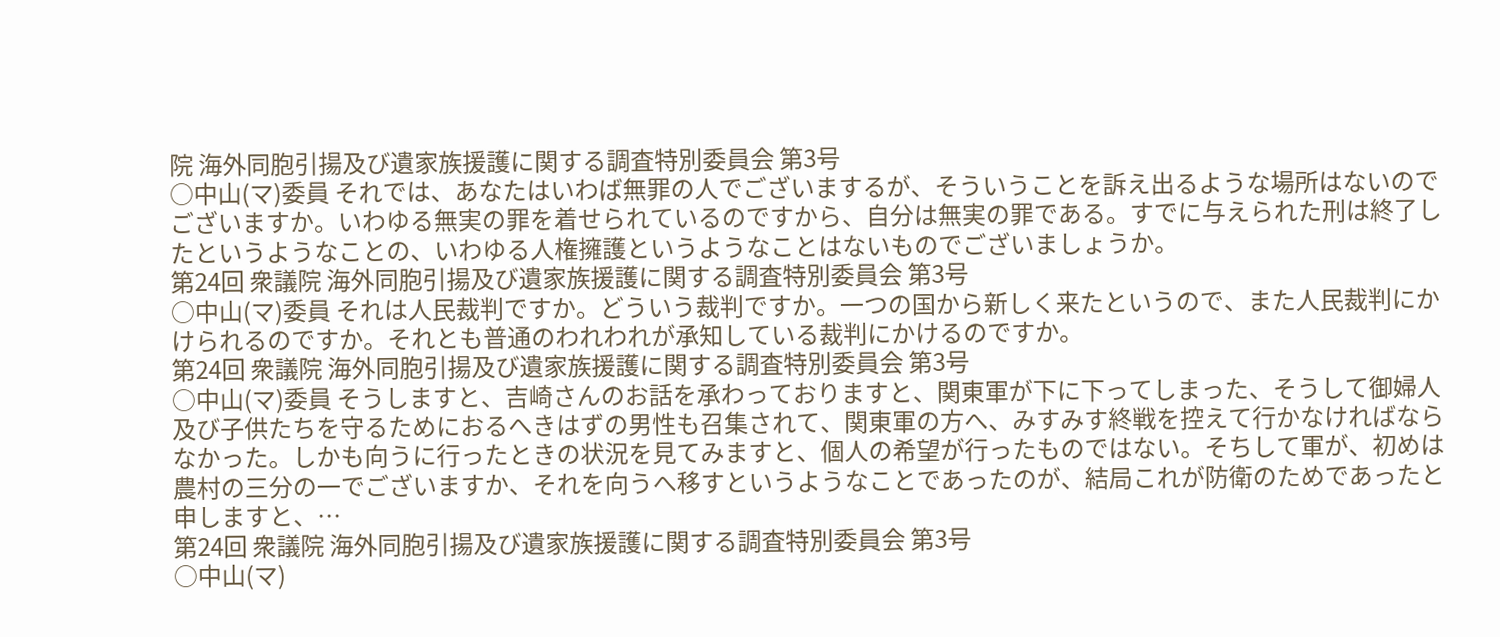院 海外同胞引揚及び遺家族援護に関する調査特別委員会 第3号
○中山(マ)委員 それでは、あなたはいわば無罪の人でございまするが、そういうことを訴え出るような場所はないのでございますか。いわゆる無実の罪を着せられているのですから、自分は無実の罪である。すでに与えられた刑は終了したというようなことの、いわゆる人権擁護というようなことはないものでございましょうか。
第24回 衆議院 海外同胞引揚及び遺家族援護に関する調査特別委員会 第3号
○中山(マ)委員 それは人民裁判ですか。どういう裁判ですか。一つの国から新しく来たというので、また人民裁判にかけられるのですか。それとも普通のわれわれが承知している裁判にかけるのですか。
第24回 衆議院 海外同胞引揚及び遺家族援護に関する調査特別委員会 第3号
○中山(マ)委員 そうしますと、吉崎さんのお話を承わっておりますと、関東軍が下に下ってしまった、そうして御婦人及び子供たちを守るためにおるへきはずの男性も召集されて、関東軍の方へ、みすみす終戦を控えて行かなければならなかった。しかも向うに行ったときの状況を見てみますと、個人の希望が行ったものではない。そちして軍が、初めは農村の三分の一でございますか、それを向うへ移すというようなことであったのが、結局これが防衛のためであったと申しますと、…
第24回 衆議院 海外同胞引揚及び遺家族援護に関する調査特別委員会 第3号
○中山(マ)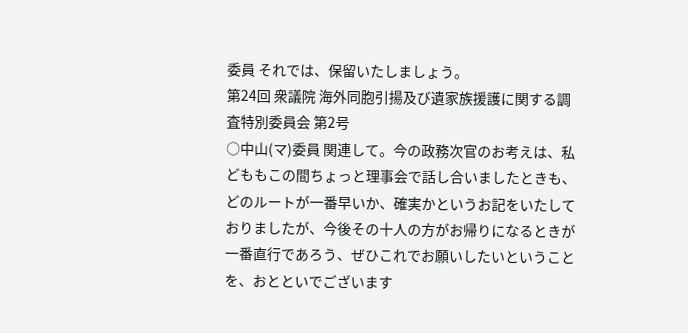委員 それでは、保留いたしましょう。
第24回 衆議院 海外同胞引揚及び遺家族援護に関する調査特別委員会 第2号
○中山(マ)委員 関連して。今の政務次官のお考えは、私どももこの間ちょっと理事会で話し合いましたときも、どのルートが一番早いか、確実かというお記をいたしておりましたが、今後その十人の方がお帰りになるときが一番直行であろう、ぜひこれでお願いしたいということを、おとといでございます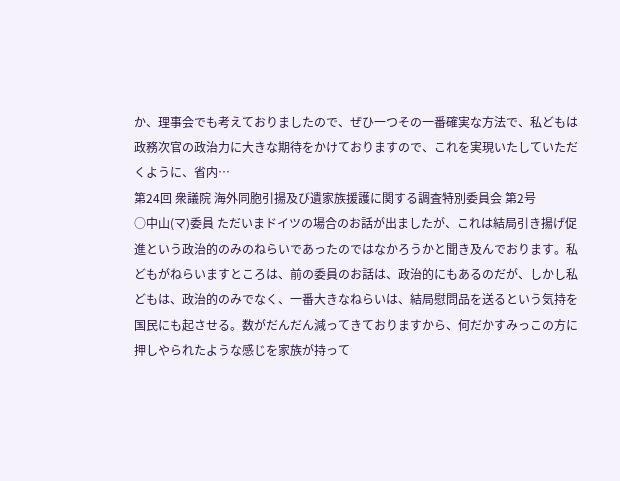か、理事会でも考えておりましたので、ぜひ一つその一番確実な方法で、私どもは政務次官の政治力に大きな期待をかけておりますので、これを実現いたしていただくように、省内…
第24回 衆議院 海外同胞引揚及び遺家族援護に関する調査特別委員会 第2号
○中山(マ)委員 ただいまドイツの場合のお話が出ましたが、これは結局引き揚げ促進という政治的のみのねらいであったのではなかろうかと聞き及んでおります。私どもがねらいますところは、前の委員のお話は、政治的にもあるのだが、しかし私どもは、政治的のみでなく、一番大きなねらいは、結局慰問品を送るという気持を国民にも起させる。数がだんだん減ってきておりますから、何だかすみっこの方に押しやられたような感じを家族が持って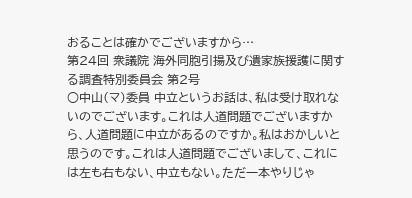おることは確かでございますから…
第24回 衆議院 海外同胞引揚及び遺家族援護に関する調査特別委員会 第2号
○中山(マ)委員 中立というお話は、私は受け取れないのでございます。これは人道問題でございますから、人道問題に中立があるのですか。私はおかしいと思うのです。これは人道問題でございまして、これには左も右もない、中立もない。ただ一本やりじゃ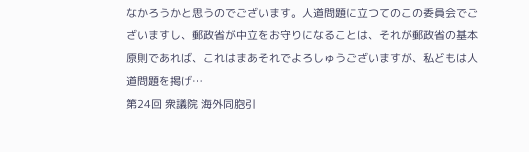なかろうかと思うのでございます。人道問題に立つてのこの委員会でございますし、郵政省が中立をお守りになることは、それが郵政省の基本原則であれば、これはまあそれでよろしゅうございますが、私どもは人道問題を掲げ…
第24回 衆議院 海外同胞引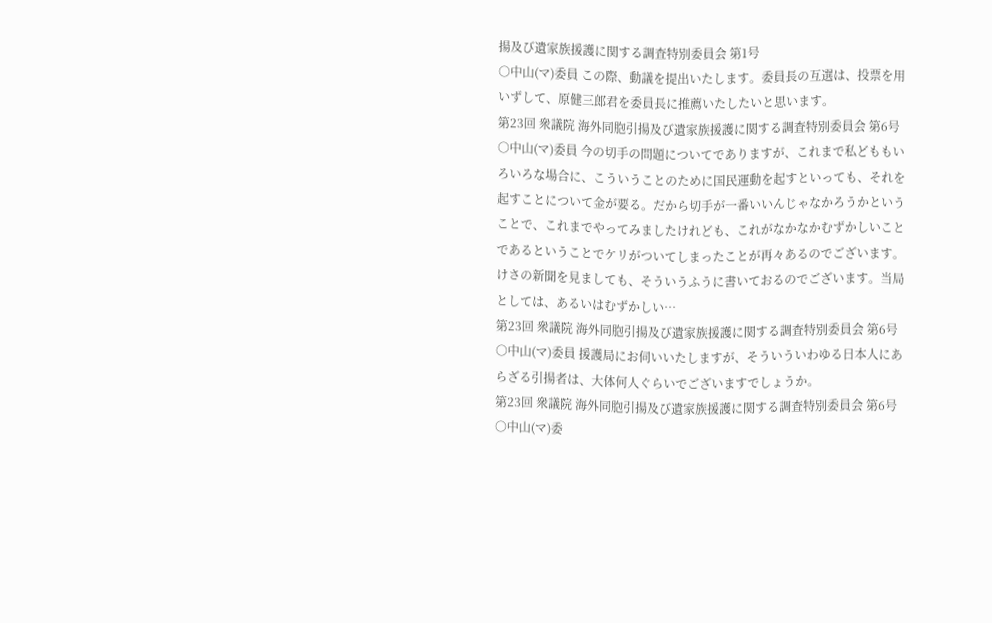揚及び遺家族援護に関する調査特別委員会 第1号
○中山(マ)委員 この際、動議を提出いたします。委員長の互選は、投票を用いずして、原健三郎君を委員長に推薦いたしたいと思います。
第23回 衆議院 海外同胞引揚及び遺家族援護に関する調査特別委員会 第6号
○中山(マ)委員 今の切手の問題についてでありますが、これまで私どももいろいろな場合に、こういうことのために国民運動を起すといっても、それを起すことについて金が要る。だから切手が一番いいんじゃなかろうかということで、これまでやってみましたけれども、これがなかなかむずかしいことであるということでケリがついてしまったことが再々あるのでございます。けさの新聞を見ましても、そういうふうに書いておるのでございます。当局としては、あるいはむずかしい…
第23回 衆議院 海外同胞引揚及び遺家族援護に関する調査特別委員会 第6号
○中山(マ)委員 援護局にお伺いいたしますが、そういういわゆる日本人にあらざる引揚者は、大体何人ぐらいでございますでしょうか。
第23回 衆議院 海外同胞引揚及び遺家族援護に関する調査特別委員会 第6号
○中山(マ)委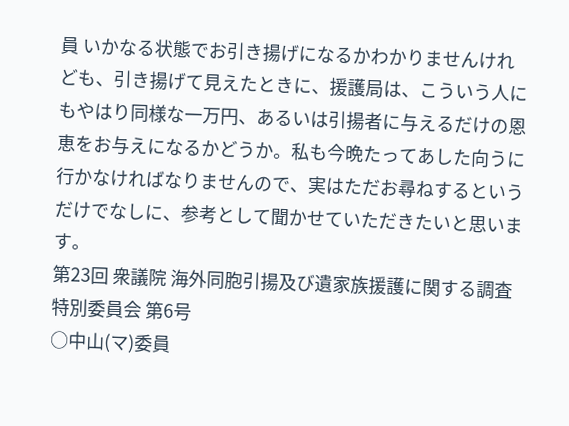員 いかなる状態でお引き揚げになるかわかりませんけれども、引き揚げて見えたときに、援護局は、こういう人にもやはり同様な一万円、あるいは引揚者に与えるだけの恩恵をお与えになるかどうか。私も今晩たってあした向うに行かなければなりませんので、実はただお尋ねするというだけでなしに、参考として聞かせていただきたいと思います。
第23回 衆議院 海外同胞引揚及び遺家族援護に関する調査特別委員会 第6号
○中山(マ)委員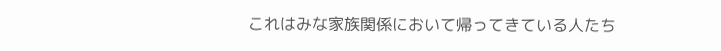これはみな家族関係において帰ってきている人たち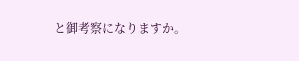と御考察になりますか。